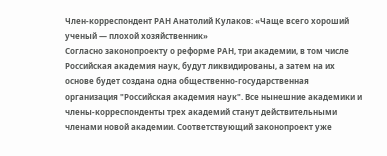Член-корреспондент РАН Анатолий Кулаков: «Чаще всего хороший ученый — плохой хозяйственник»
Согласно законопроекту о реформе РАН, три академии, в том числе Российская академия наук, будут ликвидированы, а затем на их основе будет создана одна общественно-государственная организация "Российская академия наук". Все нынешние академики и члены-корреспонденты трех академий станут действительными членами новой академии. Соответствующий законопроект уже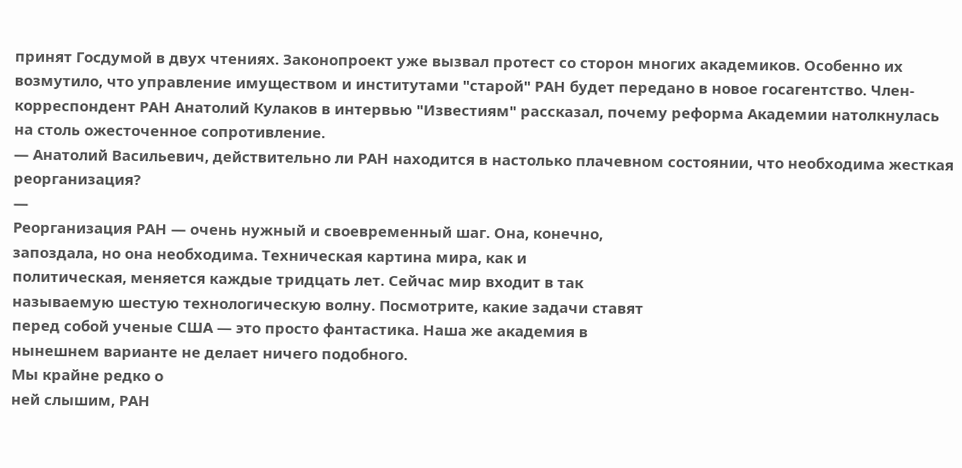принят Госдумой в двух чтениях. Законопроект уже вызвал протест со сторон многих академиков. Особенно их возмутило, что управление имуществом и институтами "старой" РАН будет передано в новое госагентство. Член-корреспондент РАН Анатолий Кулаков в интервью "Известиям" рассказал, почему реформа Академии натолкнулась на столь ожесточенное сопротивление.
— Анатолий Васильевич, действительно ли РАН находится в настолько плачевном состоянии, что необходима жесткая реорганизация?
—
Реорганизация РАН — очень нужный и своевременный шаг. Она, конечно,
запоздала, но она необходима. Техническая картина мира, как и
политическая, меняется каждые тридцать лет. Сейчас мир входит в так
называемую шестую технологическую волну. Посмотрите, какие задачи ставят
перед собой ученые США — это просто фантастика. Наша же академия в
нынешнем варианте не делает ничего подобного.
Мы крайне редко о
ней слышим, РАН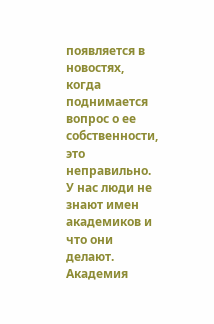появляется в новостях, когда поднимается вопрос о ее
собственности, это неправильно. У нас люди не знают имен академиков и
что они делают.
Академия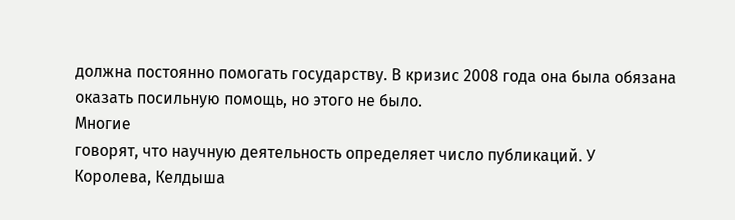должна постоянно помогать государству. В кризис 2008 года она была обязана оказать посильную помощь, но этого не было.
Многие
говорят, что научную деятельность определяет число публикаций. У
Королева, Келдыша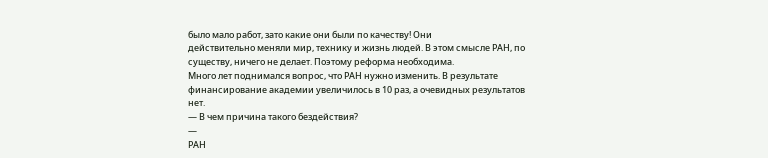было мало работ, зато какие они были по качеству! Они
действительно меняли мир, технику и жизнь людей. В этом смысле РАН, по
существу, ничего не делает. Поэтому реформа необходима.
Много лет поднимался вопрос, что РАН нужно изменить. В результате
финансирование академии увеличилось в 10 раз, а очевидных результатов
нет.
— В чем причина такого бездействия?
—
РАН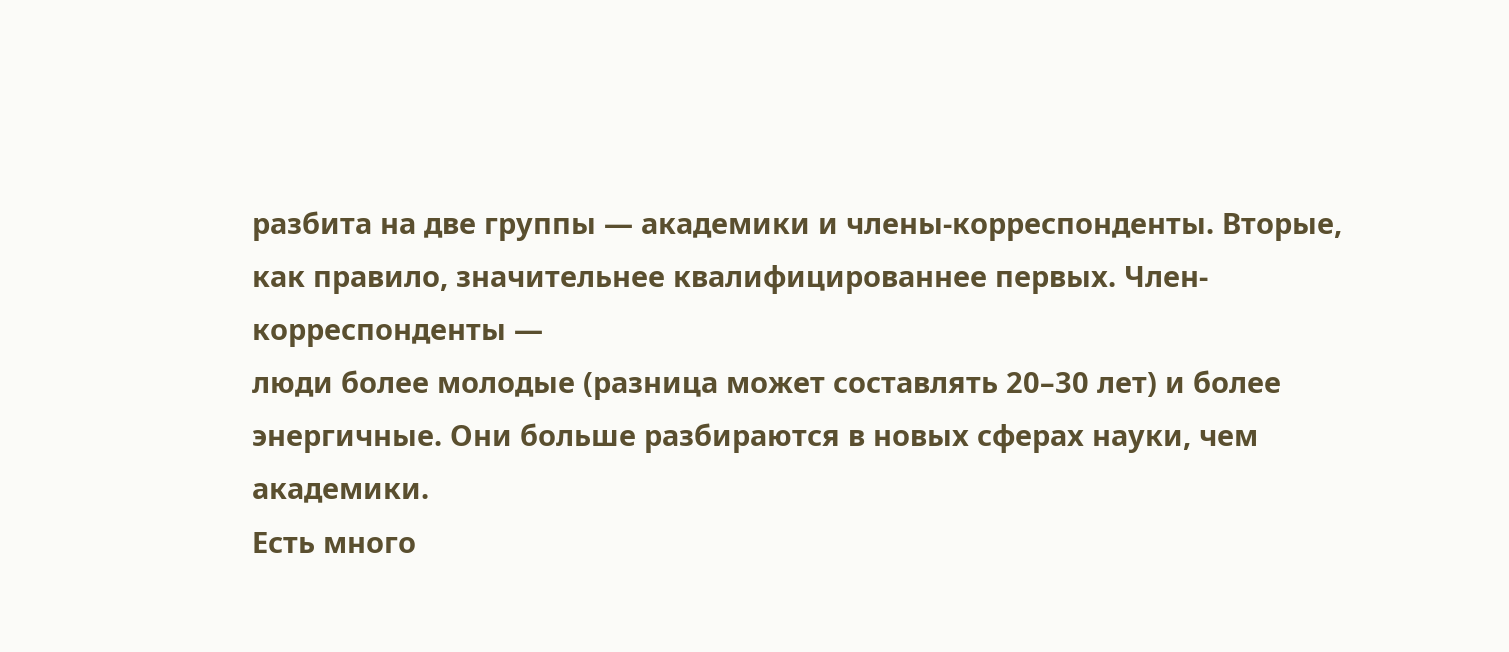разбита на две группы — академики и члены-корреспонденты. Вторые,
как правило, значительнее квалифицированнее первых. Член-корреспонденты —
люди более молодые (разница может составлять 20–30 лет) и более
энергичные. Они больше разбираются в новых сферах науки, чем академики.
Есть много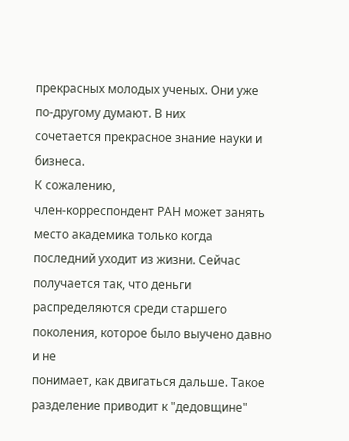прекрасных молодых ученых. Они уже по-другому думают. В них
сочетается прекрасное знание науки и бизнеса.
К сожалению,
член-корреспондент РАН может занять место академика только когда
последний уходит из жизни. Сейчас получается так, что деньги
распределяются среди старшего поколения, которое было выучено давно и не
понимает, как двигаться дальше. Такое разделение приводит к "дедовщине"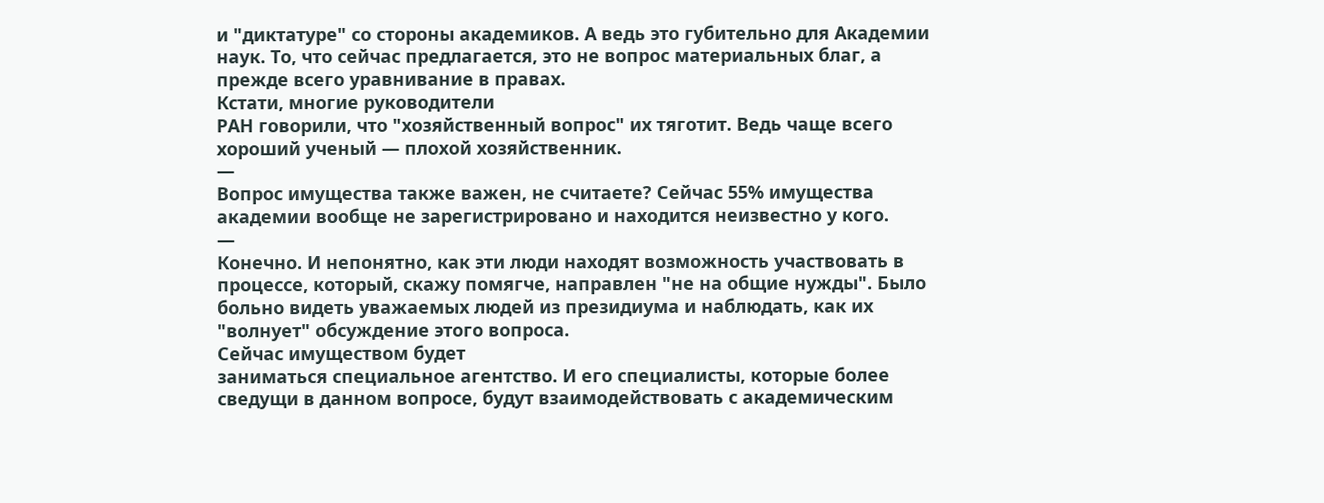и "диктатуре" со стороны академиков. А ведь это губительно для Академии
наук. То, что сейчас предлагается, это не вопрос материальных благ, а
прежде всего уравнивание в правах.
Кстати, многие руководители
РАН говорили, что "хозяйственный вопрос" их тяготит. Ведь чаще всего
хороший ученый — плохой хозяйственник.
—
Вопрос имущества также важен, не считаете? Сейчас 55% имущества
академии вообще не зарегистрировано и находится неизвестно у кого.
—
Конечно. И непонятно, как эти люди находят возможность участвовать в
процессе, который, скажу помягче, направлен "не на общие нужды". Было
больно видеть уважаемых людей из президиума и наблюдать, как их
"волнует" обсуждение этого вопроса.
Сейчас имуществом будет
заниматься специальное агентство. И его специалисты, которые более
сведущи в данном вопросе, будут взаимодействовать с академическим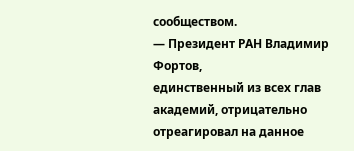сообществом.
— Президент РАН Владимир Фортов,
единственный из всех глав академий, отрицательно отреагировал на данное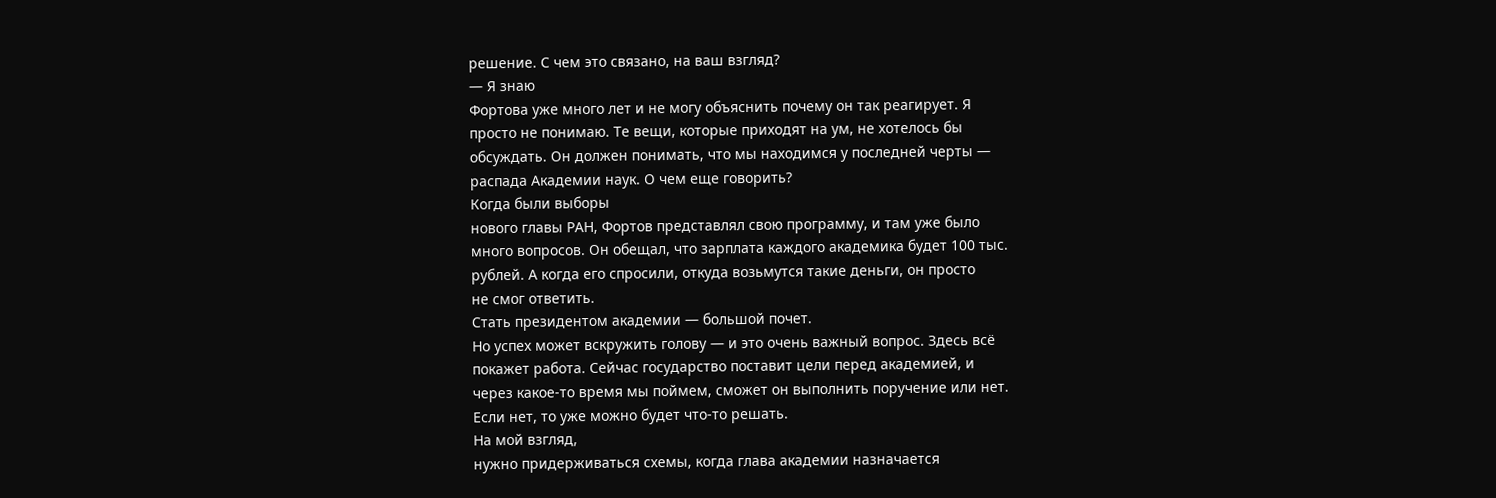решение. С чем это связано, на ваш взгляд?
— Я знаю
Фортова уже много лет и не могу объяснить почему он так реагирует. Я
просто не понимаю. Те вещи, которые приходят на ум, не хотелось бы
обсуждать. Он должен понимать, что мы находимся у последней черты —
распада Академии наук. О чем еще говорить?
Когда были выборы
нового главы РАН, Фортов представлял свою программу, и там уже было
много вопросов. Он обещал, что зарплата каждого академика будет 100 тыс.
рублей. А когда его спросили, откуда возьмутся такие деньги, он просто
не смог ответить.
Стать президентом академии — большой почет.
Но успех может вскружить голову — и это очень важный вопрос. Здесь всё
покажет работа. Сейчас государство поставит цели перед академией, и
через какое-то время мы поймем, сможет он выполнить поручение или нет.
Если нет, то уже можно будет что-то решать.
На мой взгляд,
нужно придерживаться схемы, когда глава академии назначается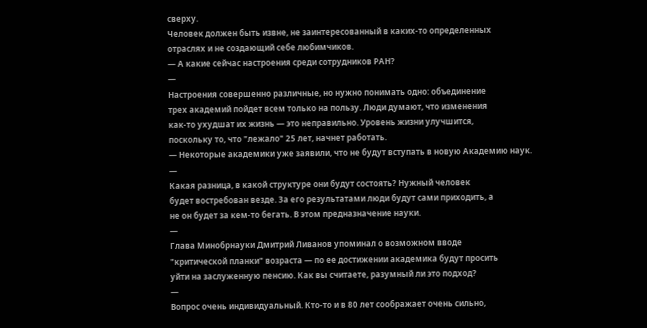сверху.
Человек должен быть извне, не заинтересованный в каких-то определенных
отраслях и не создающий себе любимчиков.
— А какие сейчас настроения среди сотрудников РАН?
—
Настроения совершенно различные, но нужно понимать одно: объединение
трех академий пойдет всем только на пользу. Люди думают, что изменения
как-то ухудшат их жизнь — это неправильно. Уровень жизни улучшится,
поскольку то, что "лежало" 25 лет, начнет работать.
— Некоторые академики уже заявили, что не будут вступать в новую Академию наук.
—
Какая разница, в какой структуре они будут состоять? Нужный человек
будет востребован везде. За его результатами люди будут сами приходить, а
не он будет за кем-то бегать. В этом предназначение науки.
—
Глава Минобрнауки Дмитрий Ливанов упоминал о возможном вводе
"критической планки" возраста — по ее достижении академика будут просить
уйти на заслуженную пенсию. Как вы считаете, разумный ли это подход?
—
Вопрос очень индивидуальный. Кто-то и в 80 лет соображает очень сильно,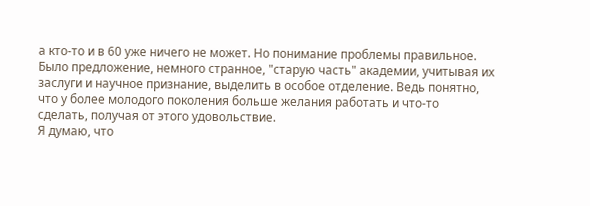а кто-то и в 60 уже ничего не может. Но понимание проблемы правильное.
Было предложение, немного странное, "старую часть" академии, учитывая их
заслуги и научное признание, выделить в особое отделение. Ведь понятно,
что у более молодого поколения больше желания работать и что-то
сделать, получая от этого удовольствие.
Я думаю, что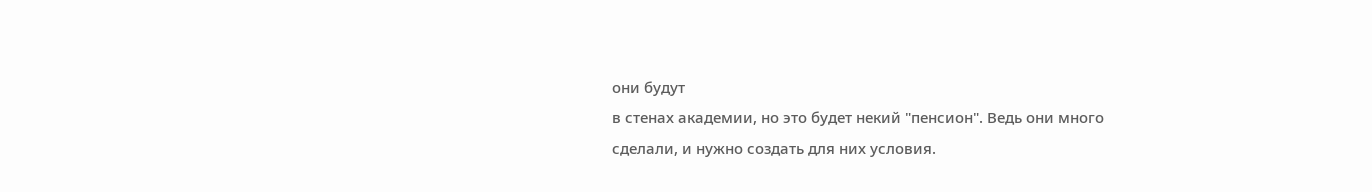они будут
в стенах академии, но это будет некий "пенсион". Ведь они много
сделали, и нужно создать для них условия.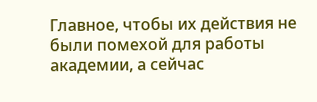Главное, чтобы их действия не
были помехой для работы академии, а сейчас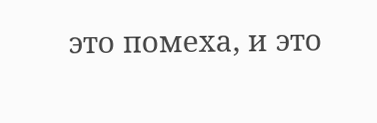это помеха, и это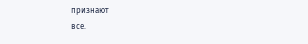признают
все.